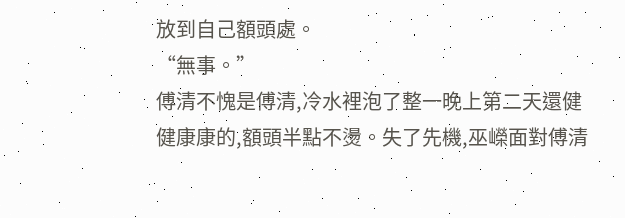放到自己額頭處。
“無事。”
傅清不愧是傅清,冷水裡泡了整一晚上第二天還健健康康的,額頭半點不燙。失了先機,巫嶸面對傅清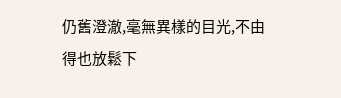仍舊澄澈,毫無異樣的目光,不由得也放鬆下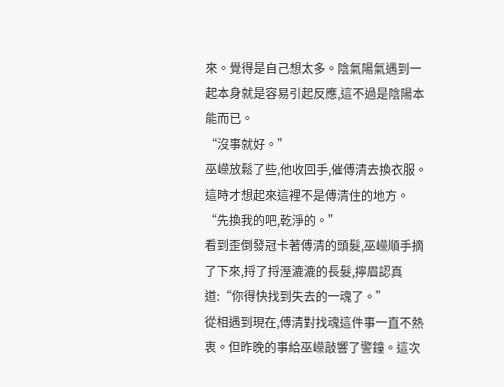來。覺得是自己想太多。陰氣陽氣遇到一起本身就是容易引起反應,這不過是陰陽本能而已。
“沒事就好。”
巫嶸放鬆了些,他收回手,催傅清去換衣服。這時才想起來這裡不是傅清住的地方。
“先換我的吧,乾淨的。”
看到歪倒發冠卡著傅清的頭髮,巫嶸順手摘了下來,捋了捋溼漉漉的長髮,擰眉認真道:“你得快找到失去的一魂了。”
從相遇到現在,傅清對找魂這件事一直不熱衷。但昨晚的事給巫嶸敲響了警鐘。這次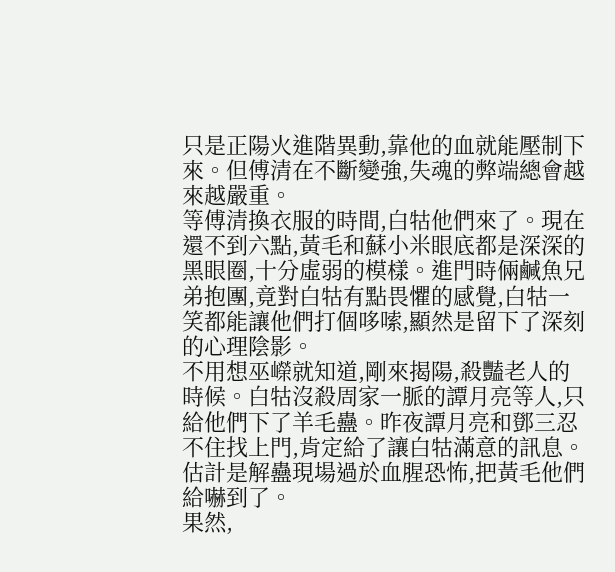只是正陽火進階異動,靠他的血就能壓制下來。但傅清在不斷變強,失魂的弊端總會越來越嚴重。
等傅清換衣服的時間,白牯他們來了。現在還不到六點,黃毛和蘇小米眼底都是深深的黑眼圈,十分虛弱的模樣。進門時倆鹹魚兄弟抱團,竟對白牯有點畏懼的感覺,白牯一笑都能讓他們打個哆嗦,顯然是留下了深刻的心理陰影。
不用想巫嶸就知道,剛來揭陽,殺豔老人的時候。白牯沒殺周家一脈的譚月亮等人,只給他們下了羊毛蠱。昨夜譚月亮和鄧三忍不住找上門,肯定給了讓白牯滿意的訊息。估計是解蠱現場過於血腥恐怖,把黃毛他們給嚇到了。
果然,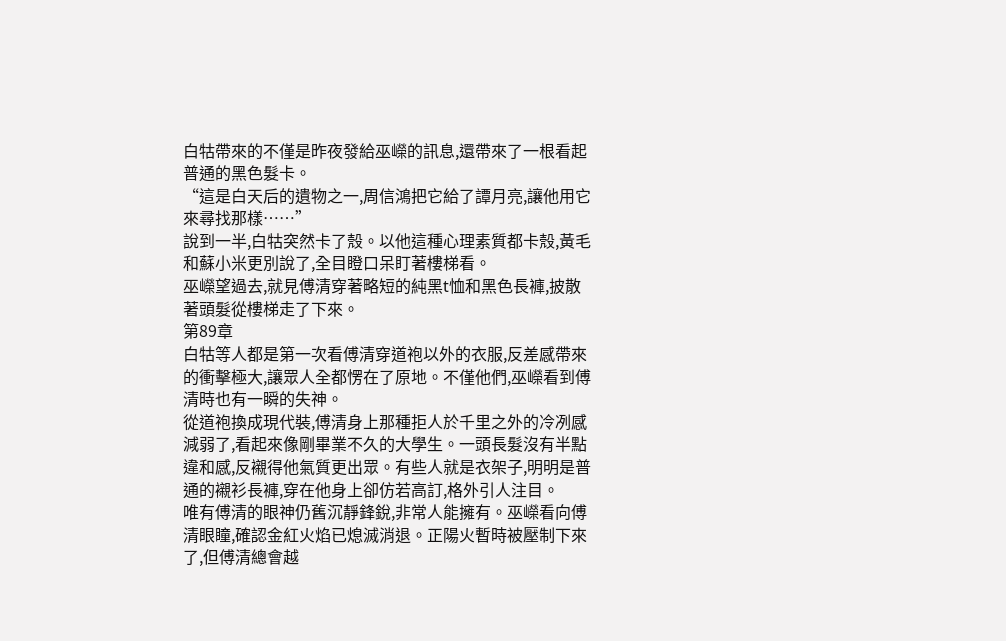白牯帶來的不僅是昨夜發給巫嶸的訊息,還帶來了一根看起普通的黑色髮卡。
“這是白天后的遺物之一,周信鴻把它給了譚月亮,讓他用它來尋找那樣……”
說到一半,白牯突然卡了殼。以他這種心理素質都卡殼,黃毛和蘇小米更別說了,全目瞪口呆盯著樓梯看。
巫嶸望過去,就見傅清穿著略短的純黑t恤和黑色長褲,披散著頭髮從樓梯走了下來。
第89章
白牯等人都是第一次看傅清穿道袍以外的衣服,反差感帶來的衝擊極大,讓眾人全都愣在了原地。不僅他們,巫嶸看到傅清時也有一瞬的失神。
從道袍換成現代裝,傅清身上那種拒人於千里之外的冷冽感減弱了,看起來像剛畢業不久的大學生。一頭長髮沒有半點違和感,反襯得他氣質更出眾。有些人就是衣架子,明明是普通的襯衫長褲,穿在他身上卻仿若高訂,格外引人注目。
唯有傅清的眼神仍舊沉靜鋒銳,非常人能擁有。巫嶸看向傅清眼瞳,確認金紅火焰已熄滅消退。正陽火暫時被壓制下來了,但傅清總會越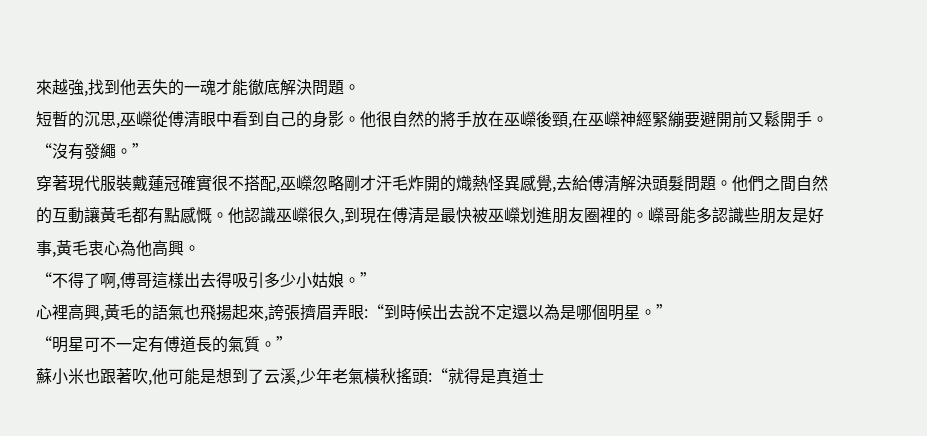來越強,找到他丟失的一魂才能徹底解決問題。
短暫的沉思,巫嶸從傅清眼中看到自己的身影。他很自然的將手放在巫嶸後頸,在巫嶸神經緊繃要避開前又鬆開手。
“沒有發繩。”
穿著現代服裝戴蓮冠確實很不搭配,巫嶸忽略剛才汗毛炸開的熾熱怪異感覺,去給傅清解決頭髮問題。他們之間自然的互動讓黃毛都有點感慨。他認識巫嶸很久,到現在傅清是最快被巫嶸划進朋友圈裡的。嶸哥能多認識些朋友是好事,黃毛衷心為他高興。
“不得了啊,傅哥這樣出去得吸引多少小姑娘。”
心裡高興,黃毛的語氣也飛揚起來,誇張擠眉弄眼:“到時候出去說不定還以為是哪個明星。”
“明星可不一定有傅道長的氣質。”
蘇小米也跟著吹,他可能是想到了云溪,少年老氣橫秋搖頭:“就得是真道士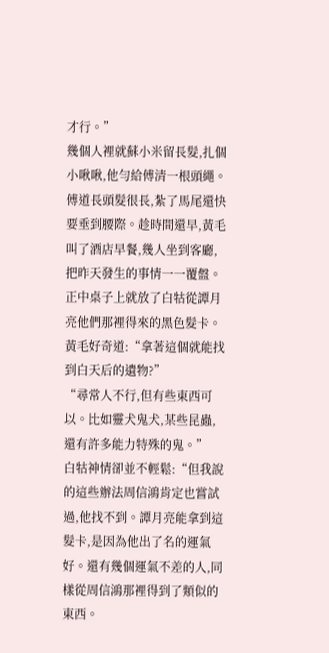才行。”
幾個人裡就蘇小米留長髮,扎個小啾啾,他勻給傅清一根頭繩。傅道長頭髮很長,紮了馬尾還快要垂到腰際。趁時間還早,黃毛叫了酒店早餐,幾人坐到客廳,把昨天發生的事情一一覆盤。正中桌子上就放了白牯從譚月亮他們那裡得來的黑色髮卡。
黃毛好奇道:“拿著這個就能找到白天后的遺物?”
“尋常人不行,但有些東西可以。比如靈犬鬼犬,某些昆蟲,還有許多能力特殊的鬼。”
白牯神情卻並不輕鬆:“但我說的這些辦法周信鴻肯定也嘗試過,他找不到。譚月亮能拿到這髮卡,是因為他出了名的運氣好。還有幾個運氣不差的人,同樣從周信鴻那裡得到了類似的東西。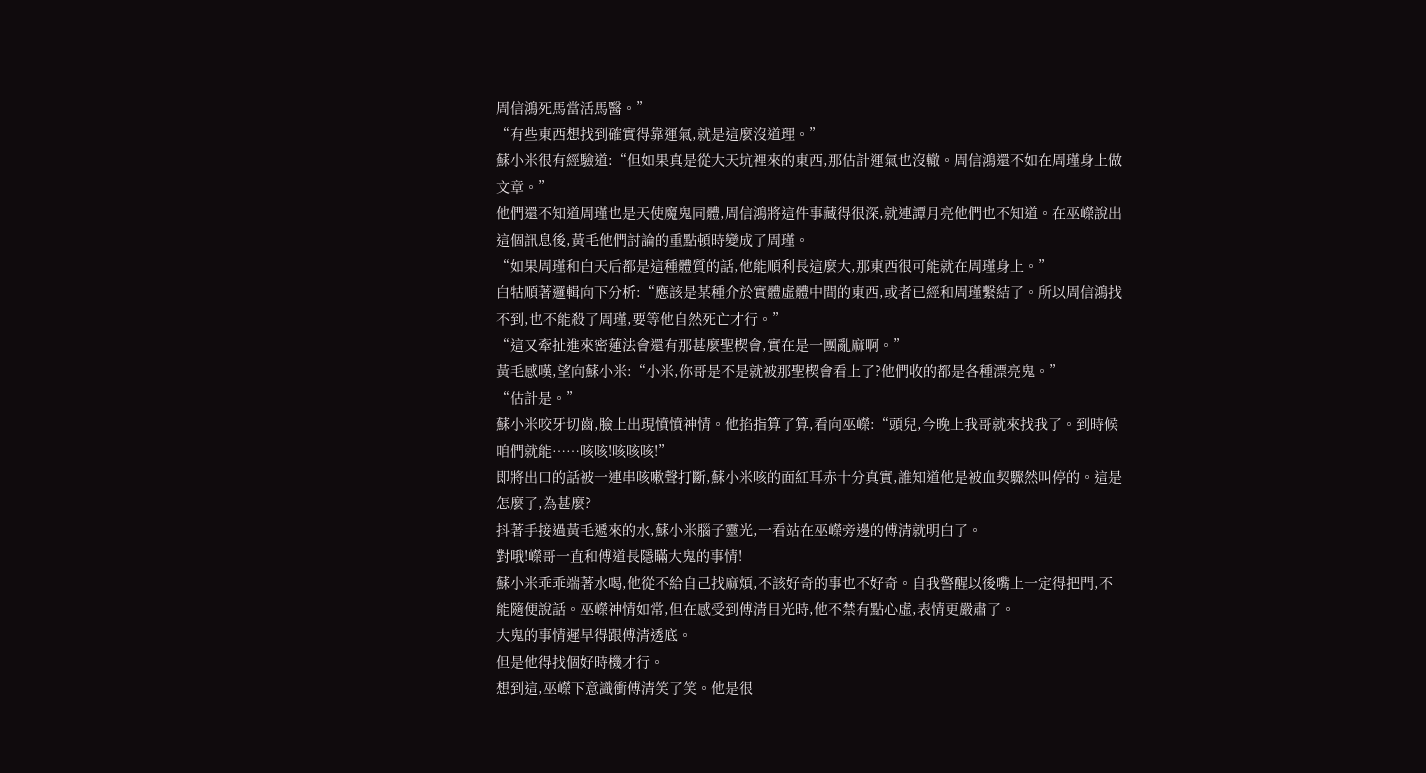周信鴻死馬當活馬醫。”
“有些東西想找到確實得靠運氣,就是這麼沒道理。”
蘇小米很有經驗道:“但如果真是從大天坑裡來的東西,那估計運氣也沒轍。周信鴻還不如在周瑾身上做文章。”
他們還不知道周瑾也是天使魔鬼同體,周信鴻將這件事藏得很深,就連譚月亮他們也不知道。在巫嶸說出這個訊息後,黃毛他們討論的重點頓時變成了周瑾。
“如果周瑾和白天后都是這種體質的話,他能順利長這麼大,那東西很可能就在周瑾身上。”
白牯順著邏輯向下分析:“應該是某種介於實體虛體中間的東西,或者已經和周瑾繫結了。所以周信鴻找不到,也不能殺了周瑾,要等他自然死亡才行。”
“這又牽扯進來密蓮法會還有那甚麼聖楔會,實在是一團亂麻啊。”
黃毛感嘆,望向蘇小米:“小米,你哥是不是就被那聖楔會看上了?他們收的都是各種漂亮鬼。”
“估計是。”
蘇小米咬牙切齒,臉上出現憤憤神情。他掐指算了算,看向巫嶸:“頭兒,今晚上我哥就來找我了。到時候咱們就能……咳咳!咳咳咳!”
即將出口的話被一連串咳嗽聲打斷,蘇小米咳的面紅耳赤十分真實,誰知道他是被血契驟然叫停的。這是怎麼了,為甚麼?
抖著手接過黃毛遞來的水,蘇小米腦子靈光,一看站在巫嶸旁邊的傅清就明白了。
對哦!嶸哥一直和傅道長隱瞞大鬼的事情!
蘇小米乖乖端著水喝,他從不給自己找麻煩,不該好奇的事也不好奇。自我警醒以後嘴上一定得把門,不能隨便說話。巫嶸神情如常,但在感受到傅清目光時,他不禁有點心虛,表情更嚴肅了。
大鬼的事情遲早得跟傅清透底。
但是他得找個好時機才行。
想到這,巫嶸下意識衝傅清笑了笑。他是很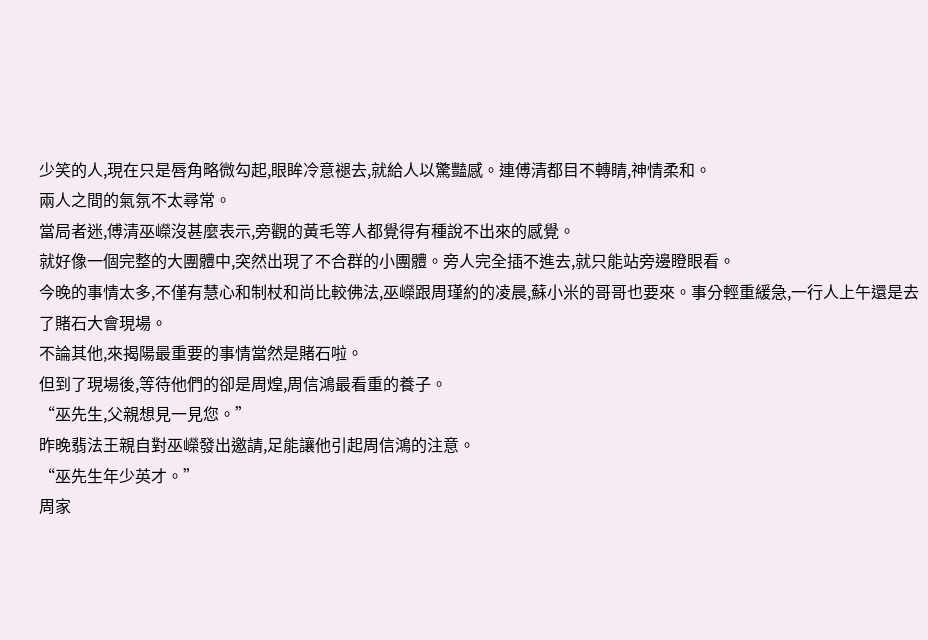少笑的人,現在只是唇角略微勾起,眼眸冷意褪去,就給人以驚豔感。連傅清都目不轉睛,神情柔和。
兩人之間的氣氛不太尋常。
當局者迷,傅清巫嶸沒甚麼表示,旁觀的黃毛等人都覺得有種說不出來的感覺。
就好像一個完整的大團體中,突然出現了不合群的小團體。旁人完全插不進去,就只能站旁邊瞪眼看。
今晚的事情太多,不僅有慧心和制杖和尚比較佛法,巫嶸跟周瑾約的凌晨,蘇小米的哥哥也要來。事分輕重緩急,一行人上午還是去了賭石大會現場。
不論其他,來揭陽最重要的事情當然是賭石啦。
但到了現場後,等待他們的卻是周煌,周信鴻最看重的養子。
“巫先生,父親想見一見您。”
昨晚翡法王親自對巫嶸發出邀請,足能讓他引起周信鴻的注意。
“巫先生年少英才。”
周家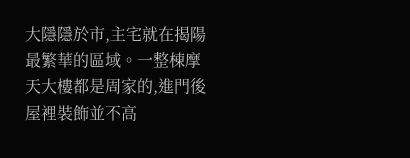大隱隱於市,主宅就在揭陽最繁華的區域。一整棟摩天大樓都是周家的,進門後屋裡裝飾並不高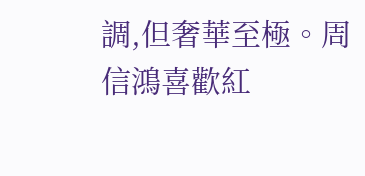調,但奢華至極。周信鴻喜歡紅